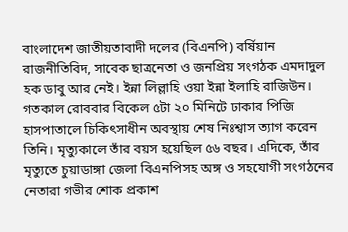বাংলাদেশ জাতীয়তাবাদী দলের (বিএনপি) বর্ষিয়ান রাজনীতিবিদ, সাবেক ছাত্রনেতা ও জনপ্রিয় সংগঠক এমদাদুল হক ডাবু আর নেই। ইন্না লিল্লাহি ওয়া ইন্না ইলাহি রাজিউন। গতকাল রোববার বিকেল ৫টা ২০ মিনিটে ঢাকার পিজি হাসপাতালে চিকিৎসাধীন অবস্থায় শেষ নিঃশ্বাস ত্যাগ করেন তিনি। মৃত্যুকালে তাঁর বয়স হয়েছিল ৫৬ বছর। এদিকে, তাঁর মৃত্যুতে চুয়াডাঙ্গা জেলা বিএনপিসহ অঙ্গ ও সহযোগী সংগঠনের নেতারা গভীর শোক প্রকাশ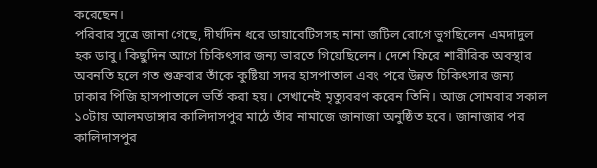করেছেন।
পরিবার সূত্রে জানা গেছে, দীর্ঘদিন ধরে ডায়াবেটিসসহ নানা জটিল রোগে ভুগছিলেন এমদাদুল হক ডাবু। কিছুদিন আগে চিকিৎসার জন্য ভারতে গিয়েছিলেন। দেশে ফিরে শারীরিক অবস্থার অবনতি হলে গত শুক্রবার তাঁকে কুষ্টিয়া সদর হাসপাতাল এবং পরে উন্নত চিকিৎসার জন্য ঢাকার পিজি হাসপাতালে ভর্তি করা হয়। সেখানেই মৃত্যুবরণ করেন তিনি। আজ সোমবার সকাল ১০টায় আলমডাঙ্গার কালিদাসপুর মাঠে তাঁর নামাজে জানাজা অনুষ্ঠিত হবে। জানাজার পর কালিদাসপুর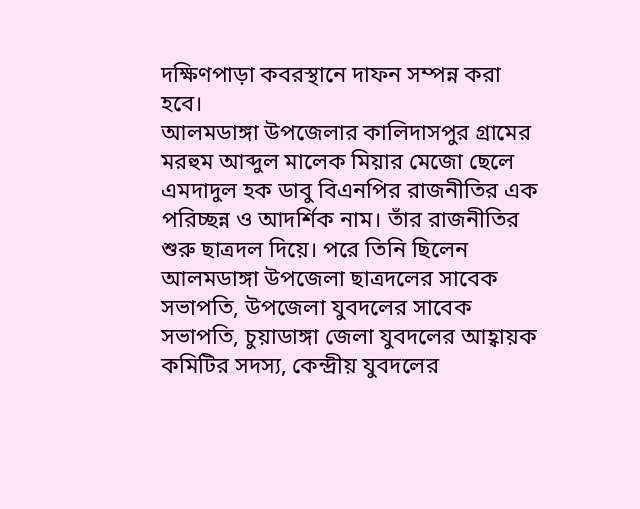দক্ষিণপাড়া কবরস্থানে দাফন সম্পন্ন করা হবে।
আলমডাঙ্গা উপজেলার কালিদাসপুর গ্রামের মরহুম আব্দুল মালেক মিয়ার মেজো ছেলে এমদাদুল হক ডাবু বিএনপির রাজনীতির এক পরিচ্ছন্ন ও আদর্শিক নাম। তাঁর রাজনীতির শুরু ছাত্রদল দিয়ে। পরে তিনি ছিলেন আলমডাঙ্গা উপজেলা ছাত্রদলের সাবেক সভাপতি, উপজেলা যুবদলের সাবেক সভাপতি, চুয়াডাঙ্গা জেলা যুবদলের আহ্বায়ক কমিটির সদস্য, কেন্দ্রীয় যুবদলের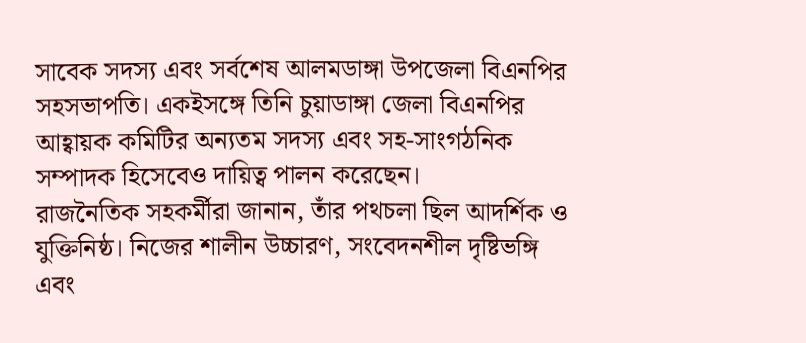সাবেক সদস্য এবং সর্বশেষ আলমডাঙ্গা উপজেলা বিএনপির সহসভাপতি। একইসঙ্গে তিনি চুয়াডাঙ্গা জেলা বিএনপির আহ্বায়ক কমিটির অন্যতম সদস্য এবং সহ-সাংগঠনিক সম্পাদক হিসেবেও দায়িত্ব পালন করেছেন।
রাজনৈতিক সহকর্মীরা জানান, তাঁর পথচলা ছিল আদর্শিক ও যুক্তিনিষ্ঠ। নিজের শালীন উচ্চারণ, সংবেদনশীল দৃষ্টিভঙ্গি এবং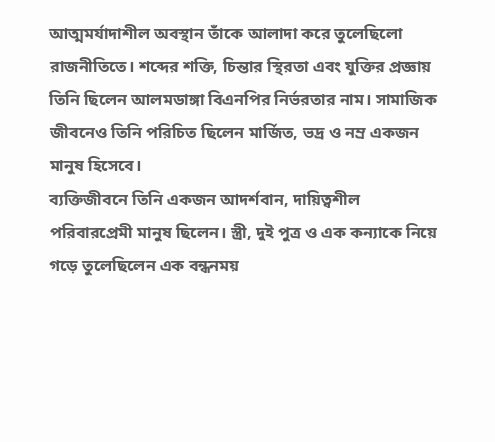আত্মমর্যাদাশীল অবস্থান তাঁকে আলাদা করে তুলেছিলো রাজনীতিতে। শব্দের শক্তি, চিন্তার স্থিরতা এবং যুক্তির প্রজ্ঞায় তিনি ছিলেন আলমডাঙ্গা বিএনপির নির্ভরতার নাম। সামাজিক জীবনেও তিনি পরিচিত ছিলেন মার্জিত, ভদ্র ও নম্র একজন মানুষ হিসেবে।
ব্যক্তিজীবনে তিনি একজন আদর্শবান, দায়িত্বশীল পরিবারপ্রেমী মানুষ ছিলেন। স্ত্রী, দুই পুত্র ও এক কন্যাকে নিয়ে গড়ে তুলেছিলেন এক বন্ধনময়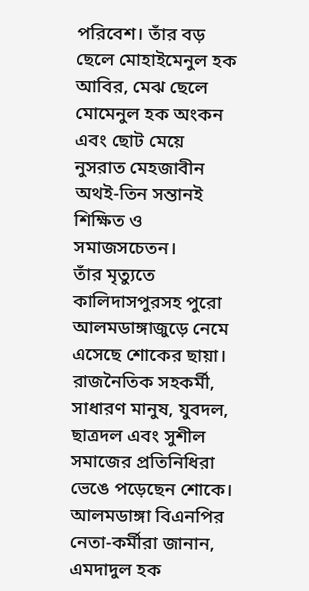পরিবেশ। তাঁর বড় ছেলে মোহাইমেনুল হক আবির, মেঝ ছেলে মোমেনুল হক অংকন এবং ছোট মেয়ে নুসরাত মেহজাবীন অথই-তিন সন্তানই শিক্ষিত ও সমাজসচেতন।
তাঁর মৃত্যুতে কালিদাসপুরসহ পুরো আলমডাঙ্গাজুড়ে নেমে এসেছে শোকের ছায়া। রাজনৈতিক সহকর্মী, সাধারণ মানুষ, যুবদল, ছাত্রদল এবং সুশীল সমাজের প্রতিনিধিরা ভেঙে পড়েছেন শোকে। আলমডাঙ্গা বিএনপির নেতা-কর্মীরা জানান, এমদাদুল হক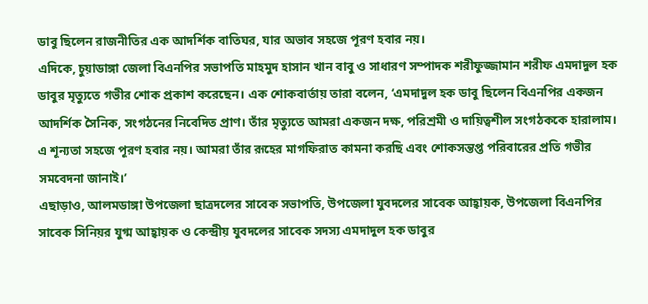ডাবু ছিলেন রাজনীতির এক আদর্শিক বাতিঘর, যার অভাব সহজে পূরণ হবার নয়।
এদিকে, চুয়াডাঙ্গা জেলা বিএনপির সভাপতি মাহমুদ হাসান খান বাবু ও সাধারণ সম্পাদক শরীফুজ্জামান শরীফ এমদাদুল হক ডাবুর মৃত্যুতে গভীর শোক প্রকাশ করেছেন। এক শোকবার্তায় তারা বলেন, ‘এমদাদুল হক ডাবু ছিলেন বিএনপির একজন আদর্শিক সৈনিক, সংগঠনের নিবেদিত প্রাণ। তাঁর মৃত্যুতে আমরা একজন দক্ষ, পরিশ্রমী ও দায়িত্বশীল সংগঠককে হারালাম। এ শূন্যতা সহজে পূরণ হবার নয়। আমরা তাঁর রূহের মাগফিরাত কামনা করছি এবং শোকসন্তপ্ত পরিবারের প্রতি গভীর সমবেদনা জানাই।’
এছাড়াও, আলমডাঙ্গা উপজেলা ছাত্রদলের সাবেক সভাপতি, উপজেলা যুবদলের সাবেক আহ্বায়ক, উপজেলা বিএনপির সাবেক সিনিয়র যুগ্ম আহ্বায়ক ও কেন্দ্রীয় যুবদলের সাবেক সদস্য এমদাদুল হক ডাবুর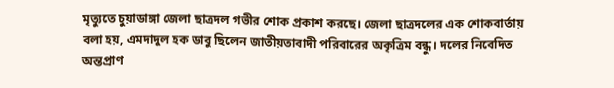মৃত্যুতে চুয়াডাঙ্গা জেলা ছাত্রদল গভীর শোক প্রকাশ করছে। জেলা ছাত্রদলের এক শোকবার্তায় বলা হয়, এমদাদুল হক ডাবু ছিলেন জাতীয়তাবাদী পরিবারের অকৃত্রিম বন্ধু। দলের নিবেদিত অন্তপ্রাণ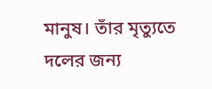মানুষ। তাঁর মৃত্যুতে দলের জন্য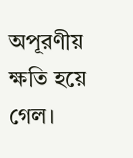অপূরণীয় ক্ষতি হয়ে গেল।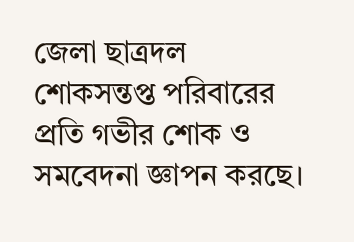জেলা ছাত্রদল শোকসন্তপ্ত পরিবারের প্রতি গভীর শোক ও সমবেদনা জ্ঞাপন করছে।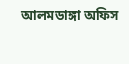আলমডাঙ্গা অফিস